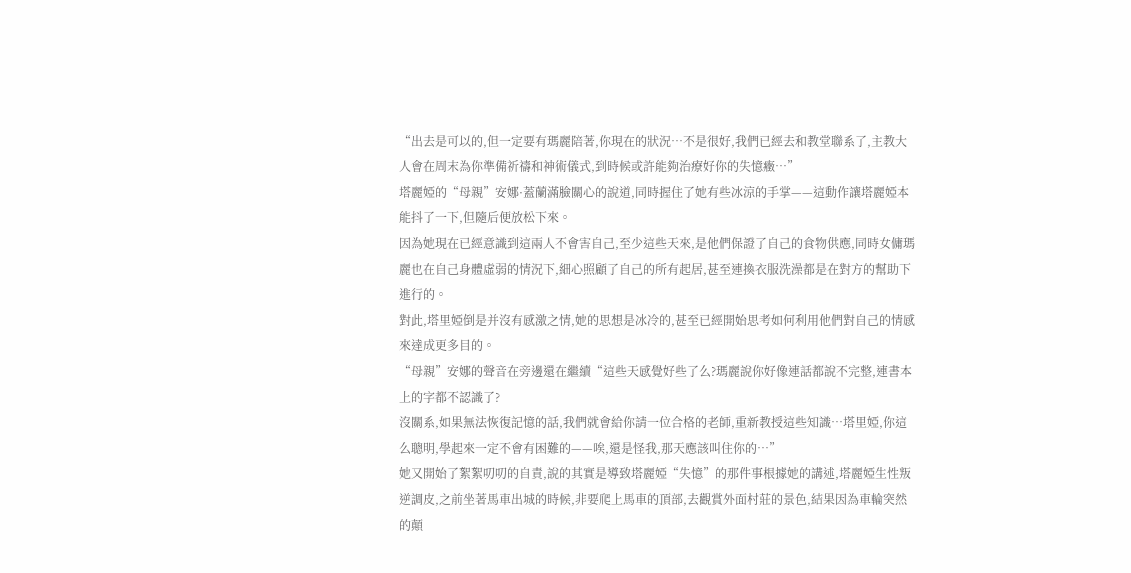“出去是可以的,但一定要有瑪麗陪著,你現在的狀況…不是很好,我們已經去和教堂聯系了,主教大人會在周末為你準備祈禱和神術儀式,到時候或許能夠治療好你的失憶癥…”
塔麗婭的“母親”安娜·蓋蘭滿臉關心的說道,同時握住了她有些冰涼的手掌——這動作讓塔麗婭本能抖了一下,但隨后便放松下來。
因為她現在已經意識到這兩人不會害自己,至少這些天來,是他們保證了自己的食物供應,同時女傭瑪麗也在自己身體虛弱的情況下,細心照顧了自己的所有起居,甚至連換衣服洗澡都是在對方的幫助下進行的。
對此,塔里婭倒是并沒有感激之情,她的思想是冰冷的,甚至已經開始思考如何利用他們對自己的情感來達成更多目的。
“母親”安娜的聲音在旁邊還在繼續“這些天感覺好些了么?瑪麗說你好像連話都說不完整,連書本上的字都不認識了?
沒關系,如果無法恢復記憶的話,我們就會給你請一位合格的老師,重新教授這些知識…塔里婭,你這么聰明,學起來一定不會有困難的——唉,還是怪我,那天應該叫住你的…”
她又開始了絮絮叨叨的自責,說的其實是導致塔麗婭“失憶”的那件事根據她的講述,塔麗婭生性叛逆調皮,之前坐著馬車出城的時候,非要爬上馬車的頂部,去觀賞外面村莊的景色,結果因為車輪突然的顛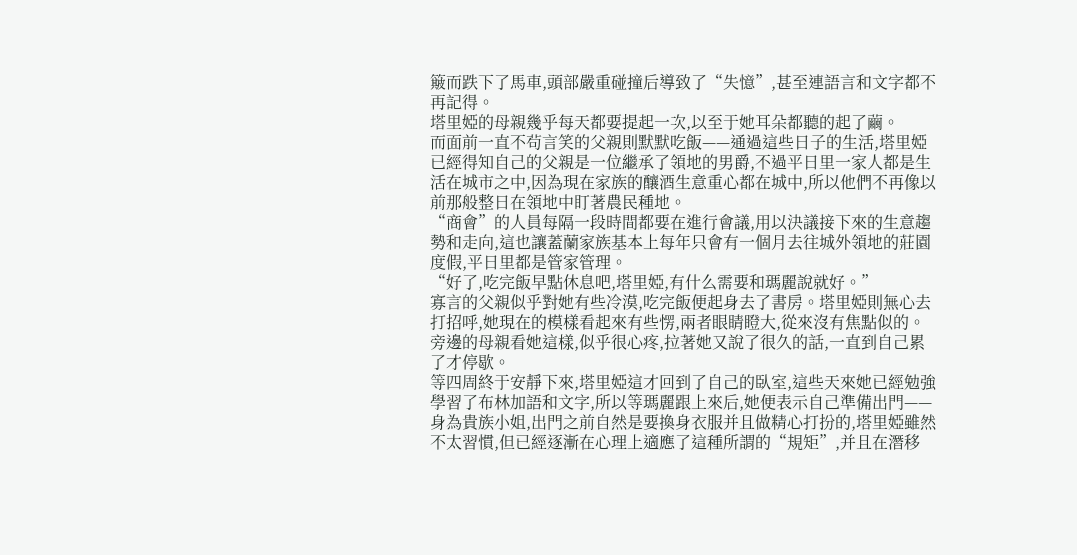簸而跌下了馬車,頭部嚴重碰撞后導致了“失憶”,甚至連語言和文字都不再記得。
塔里婭的母親幾乎每天都要提起一次,以至于她耳朵都聽的起了繭。
而面前一直不茍言笑的父親則默默吃飯——通過這些日子的生活,塔里婭已經得知自己的父親是一位繼承了領地的男爵,不過平日里一家人都是生活在城市之中,因為現在家族的釀酒生意重心都在城中,所以他們不再像以前那般整日在領地中盯著農民種地。
“商會”的人員每隔一段時間都要在進行會議,用以決議接下來的生意趨勢和走向,這也讓蓋蘭家族基本上每年只會有一個月去往城外領地的莊園度假,平日里都是管家管理。
“好了,吃完飯早點休息吧,塔里婭,有什么需要和瑪麗說就好。”
寡言的父親似乎對她有些冷漠,吃完飯便起身去了書房。塔里婭則無心去打招呼,她現在的模樣看起來有些愣,兩者眼睛瞪大,從來沒有焦點似的。
旁邊的母親看她這樣,似乎很心疼,拉著她又說了很久的話,一直到自己累了才停歇。
等四周終于安靜下來,塔里婭這才回到了自己的臥室,這些天來她已經勉強學習了布林加語和文字,所以等瑪麗跟上來后,她便表示自己準備出門——身為貴族小姐,出門之前自然是要換身衣服并且做精心打扮的,塔里婭雖然不太習慣,但已經逐漸在心理上適應了這種所謂的“規矩”,并且在潛移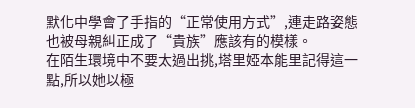默化中學會了手指的“正常使用方式”,連走路姿態也被母親糾正成了“貴族”應該有的模樣。
在陌生環境中不要太過出挑,塔里婭本能里記得這一點,所以她以極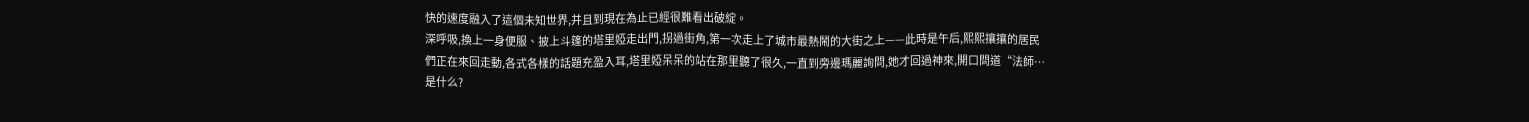快的速度融入了這個未知世界,并且到現在為止已經很難看出破綻。
深呼吸,換上一身便服、披上斗篷的塔里婭走出門,拐過街角,第一次走上了城市最熱鬧的大街之上——此時是午后,熙熙攘攘的居民們正在來回走動,各式各樣的話題充盈入耳,塔里婭呆呆的站在那里聽了很久,一直到旁邊瑪麗詢問,她才回過神來,開口問道“法師…是什么?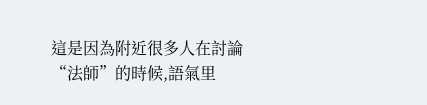這是因為附近很多人在討論“法師”的時候,語氣里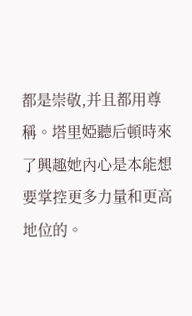都是崇敬,并且都用尊稱。塔里婭聽后頓時來了興趣她內心是本能想要掌控更多力量和更高地位的。